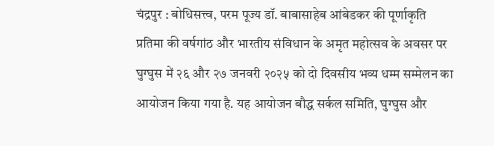चंद्रपुर : बोधिसत्त्व, परम पूज्य डॉ. बाबासाहेब आंबेडकर की पूर्णाकृति प्रतिमा की वर्षगांठ और भारतीय संविधान के अमृत महोत्सव के अवसर पर घुग्घुस में २६ और २७ जनवरी २०२५ को दो दिवसीय भव्य धम्म सम्मेलन का आयोजन किया गया है. यह आयोजन बौद्ध सर्कल समिति, घुग्घुस और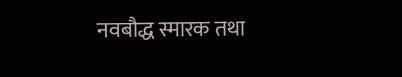नवबौद्ध स्मारक तथा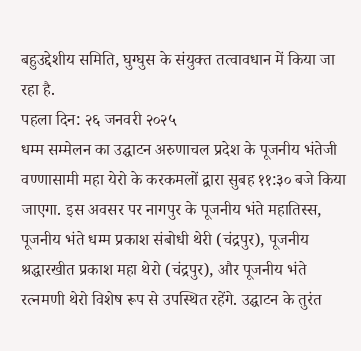बहुउद्देशीय समिति, घुग्घुस के संयुक्त तत्वावधान में किया जा रहा है.
पहला दिन: २६ जनवरी २०२५
धम्म सम्मेलन का उद्घाटन अरुणाचल प्रदेश के पूजनीय भंतेजी वण्णासामी महा येरो के करकमलों द्वारा सुबह ११:३० बजे किया जाएगा. इस अवसर पर नागपुर के पूजनीय भंते महातिस्स, पूजनीय भंते धम्म प्रकाश संबोधी थेरी (चंद्रपुर), पूजनीय श्रद्धारखीत प्रकाश महा थेरो (चंद्रपुर), और पूजनीय भंते रत्नमणी थेरो विशेष रूप से उपस्थित रहेंगे. उद्घाटन के तुरंत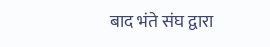बाद भंते संघ द्वारा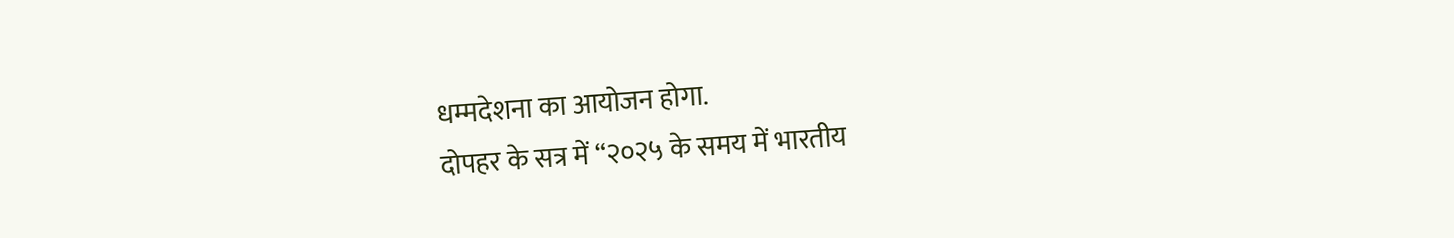धम्मदेशना का आयोजन होगा.
दोपहर के सत्र में “२०२५ के समय में भारतीय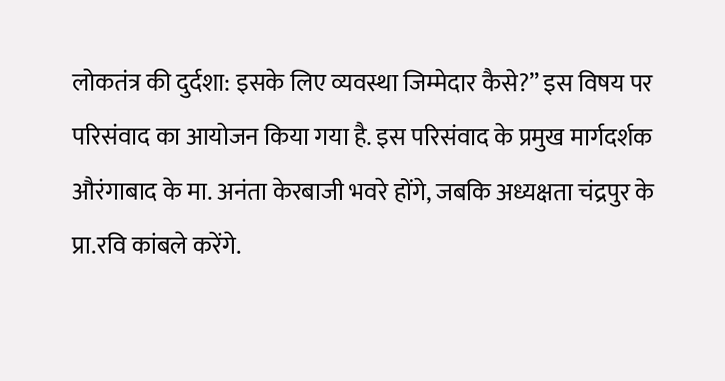लोकतंत्र की दुर्दशा: इसके लिए व्यवस्था जिम्मेदार कैसे?” इस विषय पर परिसंवाद का आयोजन किया गया है. इस परिसंवाद के प्रमुख मार्गदर्शक औरंगाबाद के मा. अनंता केरबाजी भवरे होंगे, जबकि अध्यक्षता चंद्रपुर के प्रा.रवि कांबले करेंगे.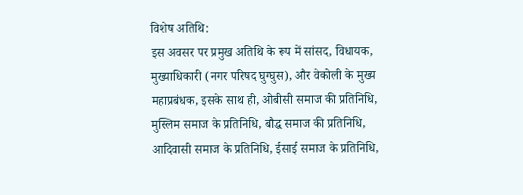विशेष अतिथि:
इस अवसर पर प्रमुख अतिथि के रूप में सांसद, विधायक, मुख्याधिकारी (नगर परिषद घुग्घुस), और वेकोली के मुख्य महाप्रबंधक, इसके साथ ही, ओबीसी समाज की प्रतिनिधि, मुस्लिम समाज के प्रतिनिधि, बौद्ध समाज की प्रतिनिधि, आदिवासी समाज के प्रतिनिधि, ईसाई समाज के प्रतिनिधि,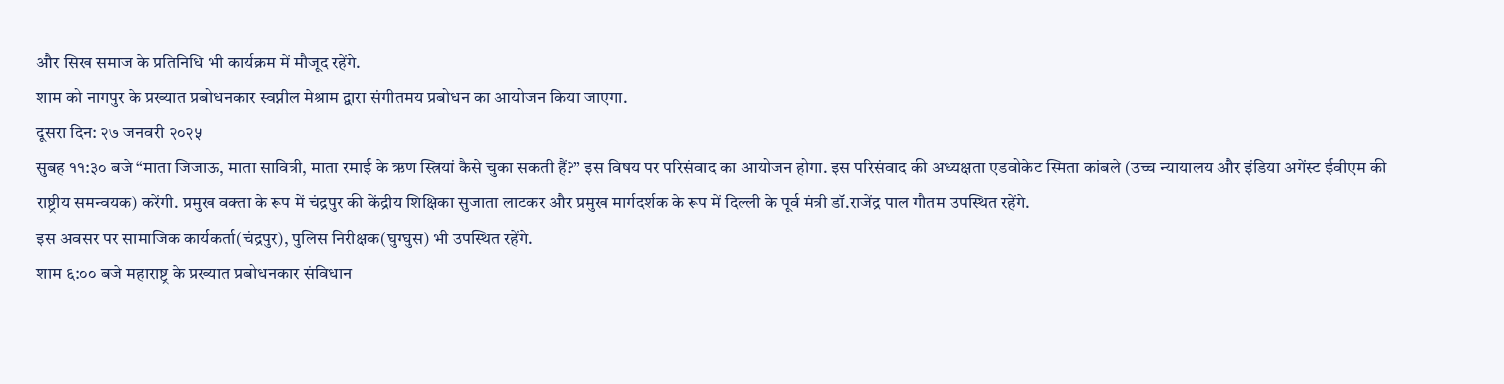और सिख समाज के प्रतिनिधि भी कार्यक्रम में मौजूद रहेंगे.
शाम को नागपुर के प्रख्यात प्रबोधनकार स्वप्नील मेश्राम द्वारा संगीतमय प्रबोधन का आयोजन किया जाएगा.
दूसरा दिन: २७ जनवरी २०२५
सुबह ११:३० बजे “माता जिजाऊ, माता सावित्री, माता रमाई के ऋण स्त्रियां कैसे चुका सकती हैं?” इस विषय पर परिसंवाद का आयोजन होगा. इस परिसंवाद की अध्यक्षता एडवोकेट स्मिता कांबले (उच्च न्यायालय और इंडिया अगेंस्ट ईवीएम की राष्ट्रीय समन्वयक) करेंगी. प्रमुख वक्ता के रूप में चंद्रपुर की केंद्रीय शिक्षिका सुजाता लाटकर और प्रमुख मार्गदर्शक के रूप में दिल्ली के पूर्व मंत्री डॉ.राजेंद्र पाल गौतम उपस्थित रहेंगे.
इस अवसर पर सामाजिक कार्यकर्ता(चंद्रपुर), पुलिस निरीक्षक(घुग्घुस) भी उपस्थित रहेंगे.
शाम ६:०० बजे महाराष्ट्र के प्रख्यात प्रबोधनकार संविधान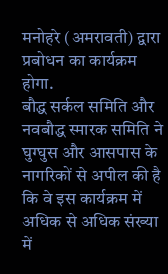मनोहरे (अमरावती) द्वारा प्रबोधन का कार्यक्रम होगा.
बौद्ध सर्कल समिति और नवबौद्ध स्मारक समिति ने घुग्घुस और आसपास के नागरिकों से अपील की है कि वे इस कार्यक्रम में अधिक से अधिक संख्या में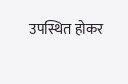उपस्थित होकर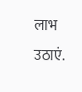लाभ उठाएं.